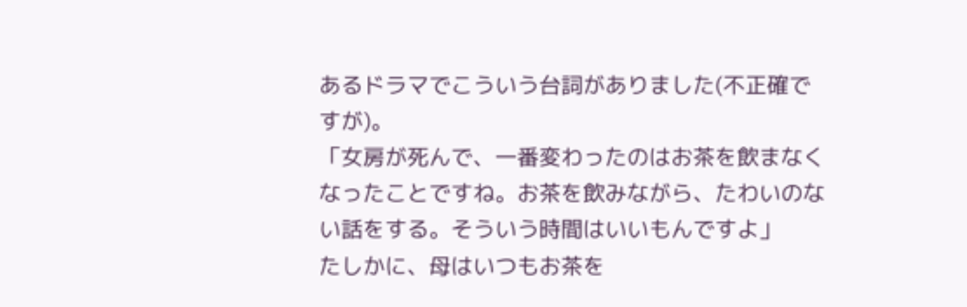あるドラマでこういう台詞がありました(不正確ですが)。
「女房が死んで、一番変わったのはお茶を飲まなくなったことですね。お茶を飲みながら、たわいのない話をする。そういう時間はいいもんですよ」
たしかに、母はいつもお茶を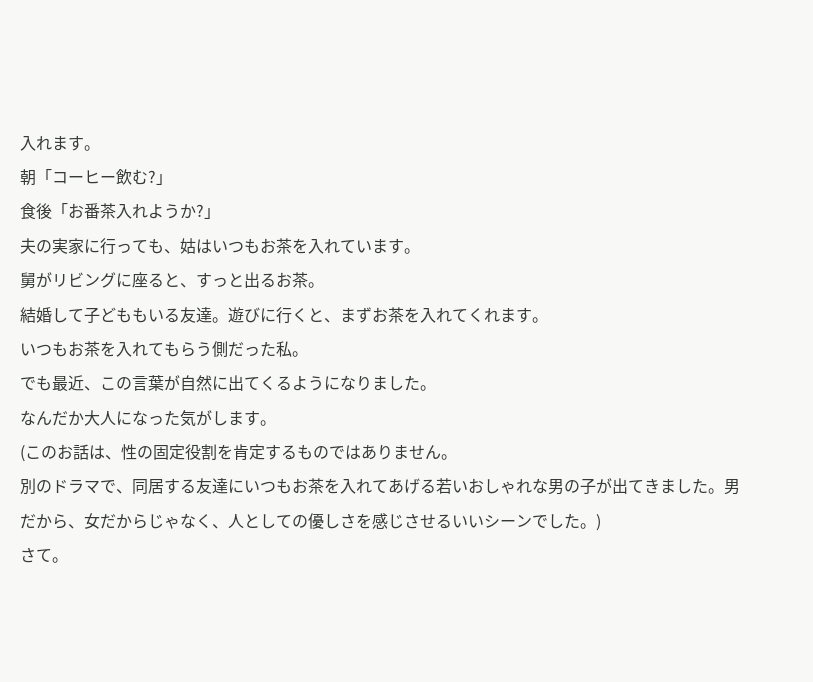入れます。
朝「コーヒー飲む?」
食後「お番茶入れようか?」
夫の実家に行っても、姑はいつもお茶を入れています。
舅がリビングに座ると、すっと出るお茶。
結婚して子どももいる友達。遊びに行くと、まずお茶を入れてくれます。
いつもお茶を入れてもらう側だった私。
でも最近、この言葉が自然に出てくるようになりました。
なんだか大人になった気がします。
(このお話は、性の固定役割を肯定するものではありません。
別のドラマで、同居する友達にいつもお茶を入れてあげる若いおしゃれな男の子が出てきました。男だから、女だからじゃなく、人としての優しさを感じさせるいいシーンでした。)
さて。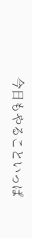今日もやることいっぱ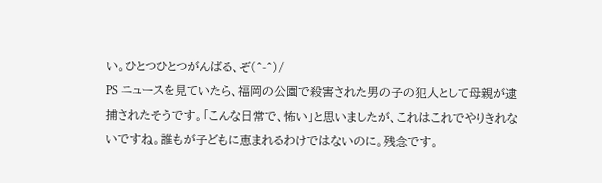い。ひとつひとつがんばる、ぞ(^-^)/
PS ニュースを見ていたら、福岡の公園で殺害された男の子の犯人として母親が逮捕されたそうです。「こんな日常で、怖い」と思いましたが、これはこれでやりきれないですね。誰もが子どもに恵まれるわけではないのに。残念です。